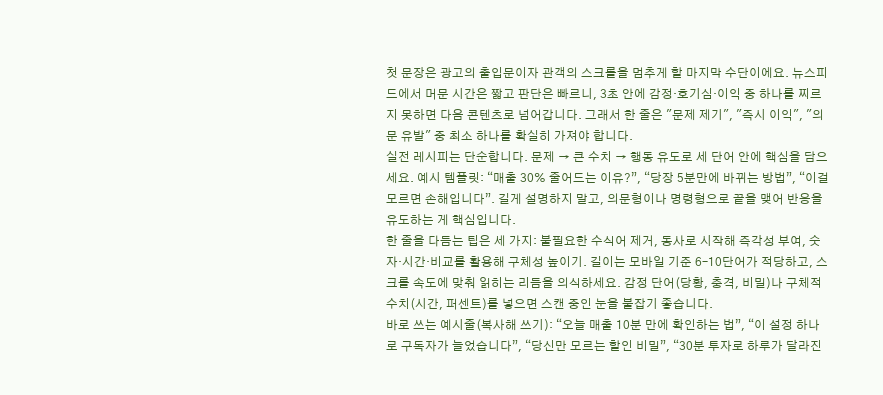첫 문장은 광고의 출입문이자 관객의 스크롤을 멈추게 할 마지막 수단이에요. 뉴스피드에서 머문 시간은 짧고 판단은 빠르니, 3초 안에 감정·호기심·이익 중 하나를 찌르지 못하면 다음 콘텐츠로 넘어갑니다. 그래서 한 줄은 "문제 제기", "즉시 이익", "의문 유발" 중 최소 하나를 확실히 가져야 합니다.
실전 레시피는 단순합니다. 문제 → 큰 수치 → 행동 유도로 세 단어 안에 핵심을 담으세요. 예시 템플릿: “매출 30% 줄어드는 이유?”, “당장 5분만에 바뀌는 방법”, “이걸 모르면 손해입니다”. 길게 설명하지 말고, 의문형이나 명령형으로 끝을 맺어 반응을 유도하는 게 핵심입니다.
한 줄을 다듬는 팁은 세 가지: 불필요한 수식어 제거, 동사로 시작해 즉각성 부여, 숫자·시간·비교를 활용해 구체성 높이기. 길이는 모바일 기준 6–10단어가 적당하고, 스크롤 속도에 맞춰 읽히는 리듬을 의식하세요. 감정 단어(당황, 충격, 비밀)나 구체적 수치(시간, 퍼센트)를 넣으면 스캔 중인 눈을 붙잡기 좋습니다.
바로 쓰는 예시줄(복사해 쓰기): “오늘 매출 10분 만에 확인하는 법”, “이 설정 하나로 구독자가 늘었습니다”, “당신만 모르는 할인 비밀”, “30분 투자로 하루가 달라진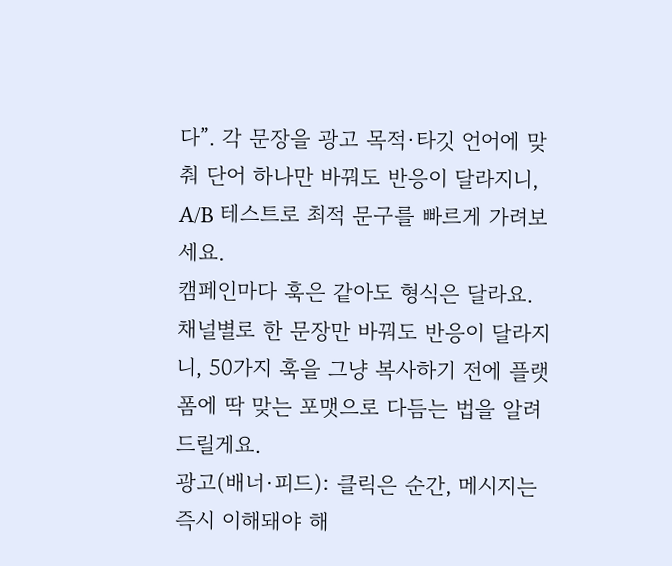다”. 각 문장을 광고 목적·타깃 언어에 맞춰 단어 하나만 바꿔도 반응이 달라지니, A/B 테스트로 최적 문구를 빠르게 가려보세요.
캠페인마다 훅은 같아도 형식은 달라요. 채널별로 한 문장만 바꿔도 반응이 달라지니, 50가지 훅을 그냥 복사하기 전에 플랫폼에 딱 맞는 포맷으로 다듬는 법을 알려드릴게요.
광고(배너·피드): 클릭은 순간, 메시지는 즉시 이해돼야 해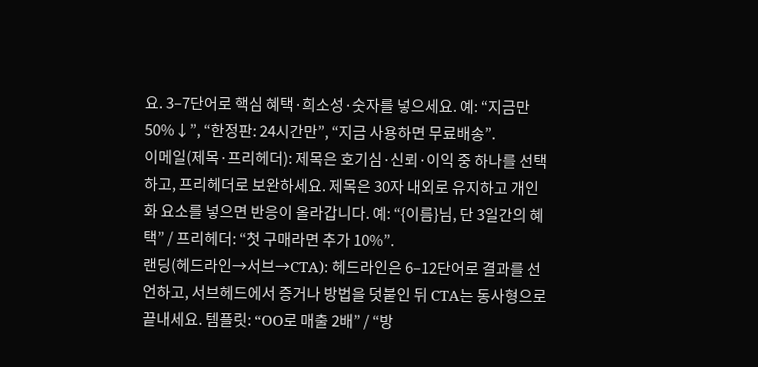요. 3–7단어로 핵심 혜택·희소성·숫자를 넣으세요. 예: “지금만 50%↓”, “한정판: 24시간만”, “지금 사용하면 무료배송”.
이메일(제목·프리헤더): 제목은 호기심·신뢰·이익 중 하나를 선택하고, 프리헤더로 보완하세요. 제목은 30자 내외로 유지하고 개인화 요소를 넣으면 반응이 올라갑니다. 예: “{이름}님, 단 3일간의 혜택” / 프리헤더: “첫 구매라면 추가 10%”.
랜딩(헤드라인→서브→CTA): 헤드라인은 6–12단어로 결과를 선언하고, 서브헤드에서 증거나 방법을 덧붙인 뒤 CTA는 동사형으로 끝내세요. 템플릿: “OO로 매출 2배” / “방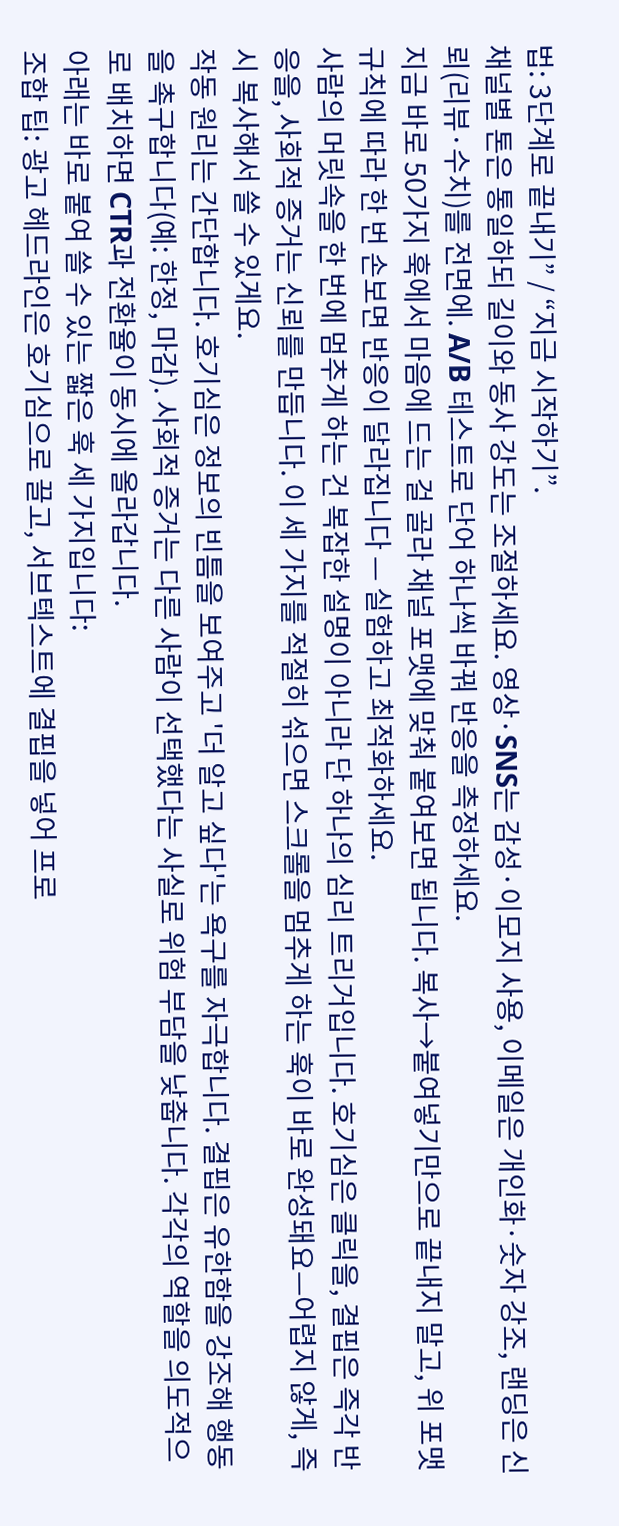법: 3단계로 끝내기” / “지금 시작하기”.
채널별 톤은 통일하되 길이와 동사 강도는 조절하세요. 영상·SNS는 감성·이모지 사용, 이메일은 개인화·숫자 강조, 랜딩은 신뢰(리뷰·수치)를 전면에. A/B 테스트로 단어 하나씩 바꿔 반응을 측정하세요.
지금 바로 50가지 훅에서 마음에 드는 걸 골라 채널 포맷에 맞춰 붙여보면 됩니다. 복사→붙여넣기만으로 끝내지 말고, 위 포맷 규칙에 따라 한 번 손보면 반응이 달라집니다 — 실험하고 최적화하세요.
사람의 머릿속을 한 번에 멈추게 하는 건 복잡한 설명이 아니라 단 하나의 심리 트리거입니다. 호기심은 클릭을, 결핍은 즉각 반응을, 사회적 증거는 신뢰를 만듭니다. 이 세 가지를 적절히 섞으면 스크롤을 멈추게 하는 훅이 바로 완성돼요—어렵지 않게, 즉시 복사해서 쓸 수 있게요.
작동 원리는 간단합니다. 호기심은 정보의 빈틈을 보여주고 '더 알고 싶다'는 욕구를 자극합니다. 결핍은 유한함을 강조해 행동을 촉구합니다(예: 한정, 마감). 사회적 증거는 다른 사람이 선택했다는 사실로 위험 부담을 낮춥니다. 각각의 역할을 의도적으로 배치하면 CTR과 전환율이 동시에 올라갑니다.
아래는 바로 붙여 쓸 수 있는 짧은 훅 세 가지입니다:
조합 팁: 광고 헤드라인은 호기심으로 끌고, 서브텍스트에 결핍을 넣어 프로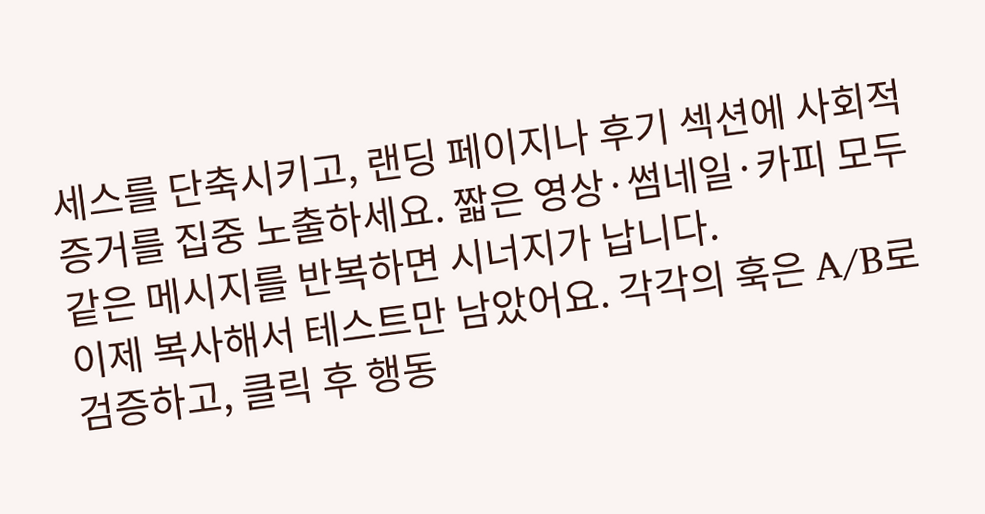세스를 단축시키고, 랜딩 페이지나 후기 섹션에 사회적 증거를 집중 노출하세요. 짧은 영상·썸네일·카피 모두 같은 메시지를 반복하면 시너지가 납니다.
이제 복사해서 테스트만 남았어요. 각각의 훅은 A/B로 검증하고, 클릭 후 행동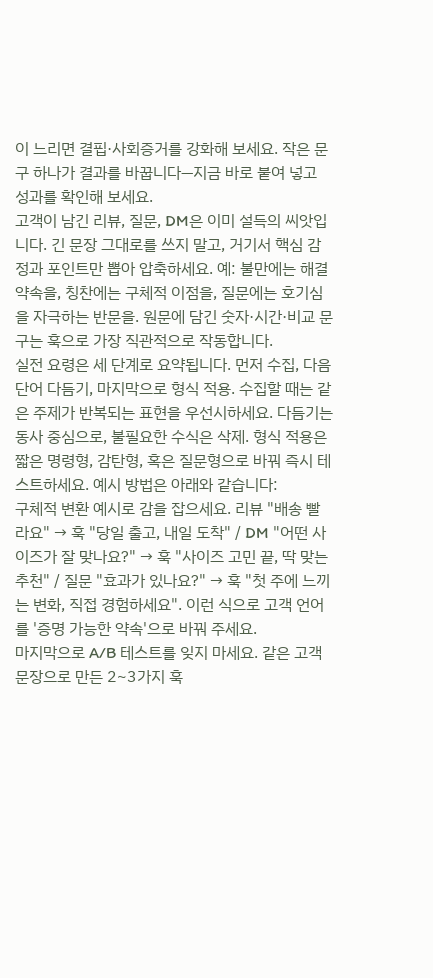이 느리면 결핍·사회증거를 강화해 보세요. 작은 문구 하나가 결과를 바꿉니다—지금 바로 붙여 넣고 성과를 확인해 보세요.
고객이 남긴 리뷰, 질문, DM은 이미 설득의 씨앗입니다. 긴 문장 그대로를 쓰지 말고, 거기서 핵심 감정과 포인트만 뽑아 압축하세요. 예: 불만에는 해결 약속을, 칭찬에는 구체적 이점을, 질문에는 호기심을 자극하는 반문을. 원문에 담긴 숫자·시간·비교 문구는 훅으로 가장 직관적으로 작동합니다.
실전 요령은 세 단계로 요약됩니다. 먼저 수집, 다음 단어 다듬기, 마지막으로 형식 적용. 수집할 때는 같은 주제가 반복되는 표현을 우선시하세요. 다듬기는 동사 중심으로, 불필요한 수식은 삭제. 형식 적용은 짧은 명령형, 감탄형, 혹은 질문형으로 바꿔 즉시 테스트하세요. 예시 방법은 아래와 같습니다:
구체적 변환 예시로 감을 잡으세요. 리뷰 "배송 빨라요" → 훅 "당일 출고, 내일 도착" / DM "어떤 사이즈가 잘 맞나요?" → 훅 "사이즈 고민 끝, 딱 맞는 추천" / 질문 "효과가 있나요?" → 훅 "첫 주에 느끼는 변화, 직접 경험하세요". 이런 식으로 고객 언어를 '증명 가능한 약속'으로 바꿔 주세요.
마지막으로 A/B 테스트를 잊지 마세요. 같은 고객 문장으로 만든 2~3가지 훅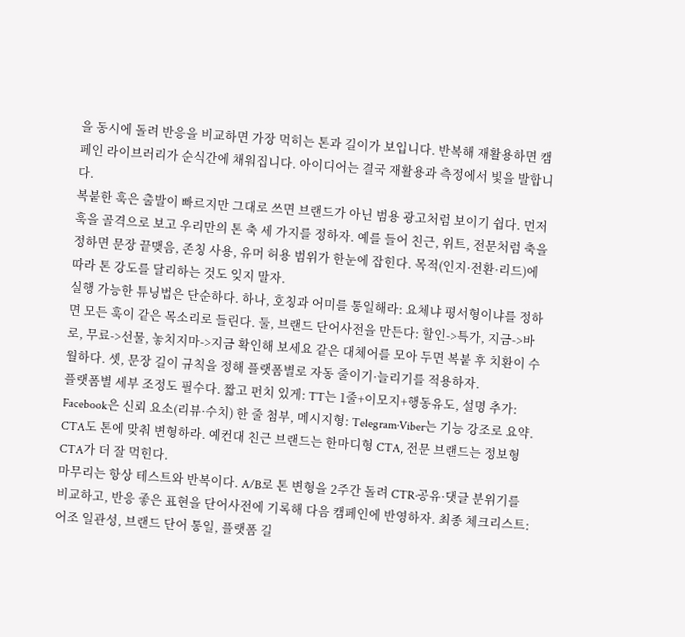을 동시에 돌려 반응을 비교하면 가장 먹히는 톤과 길이가 보입니다. 반복해 재활용하면 캠페인 라이브러리가 순식간에 채워집니다. 아이디어는 결국 재활용과 측정에서 빛을 발합니다.
복붙한 훅은 출발이 빠르지만 그대로 쓰면 브랜드가 아닌 범용 광고처럼 보이기 쉽다. 먼저 훅을 골격으로 보고 우리만의 톤 축 세 가지를 정하자. 예를 들어 친근, 위트, 전문처럼 축을 정하면 문장 끝맺음, 존칭 사용, 유머 허용 범위가 한눈에 잡힌다. 목적(인지·전환·리드)에 따라 톤 강도를 달리하는 것도 잊지 말자.
실행 가능한 튜닝법은 단순하다. 하나, 호칭과 어미를 통일해라: 요체냐 평서형이냐를 정하면 모든 훅이 같은 목소리로 들린다. 둘, 브랜드 단어사전을 만든다: 할인->특가, 지금->바로, 무료->선물, 놓치지마->지금 확인해 보세요 같은 대체어를 모아 두면 복붙 후 치환이 수월하다. 셋, 문장 길이 규칙을 정해 플랫폼별로 자동 줄이기·늘리기를 적용하자.
플랫폼별 세부 조정도 필수다. 짧고 펀치 있게: TT는 1줄+이모지+행동유도, 설명 추가: Facebook은 신뢰 요소(리뷰·수치) 한 줄 첨부, 메시지형: Telegram·Viber는 기능 강조로 요약. CTA도 톤에 맞춰 변형하라. 예컨대 친근 브랜드는 한마디형 CTA, 전문 브랜드는 정보형 CTA가 더 잘 먹힌다.
마무리는 항상 테스트와 반복이다. A/B로 톤 변형을 2주간 돌려 CTR·공유·댓글 분위기를 비교하고, 반응 좋은 표현을 단어사전에 기록해 다음 캠페인에 반영하자. 최종 체크리스트: 어조 일관성, 브랜드 단어 통일, 플랫폼 길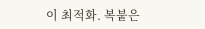이 최적화. 복붙은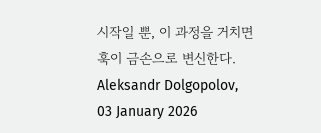시작일 뿐, 이 과정을 거치면 훅이 금손으로 변신한다.
Aleksandr Dolgopolov, 03 January 2026